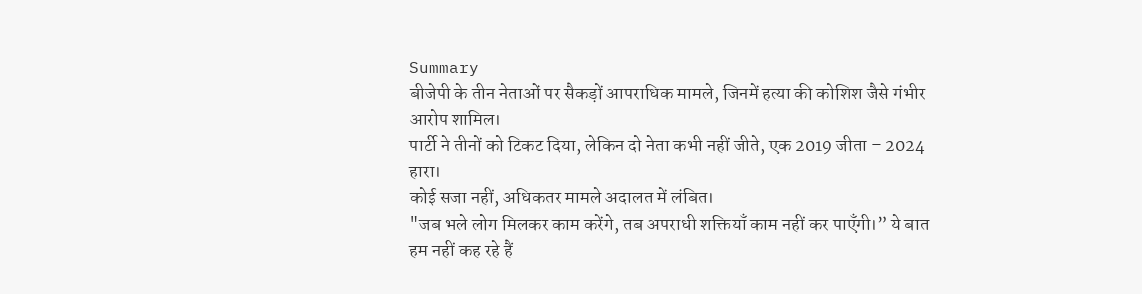Summary
बीजेपी के तीन नेताओं पर सैकड़ों आपराधिक मामले, जिनमें हत्या की कोशिश जैसे गंभीर आरोप शामिल।
पार्टी ने तीनों को टिकट दिया, लेकिन दो नेता कभी नहीं जीते, एक 2019 जीता – 2024 हारा।
कोई सजा नहीं, अधिकतर मामले अदालत में लंबित।
"जब भले लोग मिलकर काम करेंगे, तब अपराधी शक्तियाँ काम नहीं कर पाएँगी।” ये बात हम नहीं कह रहे हैं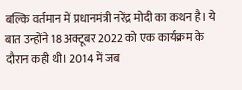बल्कि वर्तमान में प्रधानमंत्री नरेंद्र मोदी का कथन है। ये बात उन्होंने 18 अक्टूबर 2022 को एक कार्यक्रम के दौरान कही थी। 2014 में जब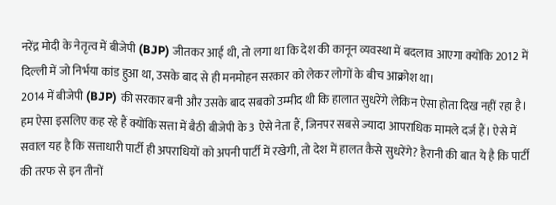नरेंद्र मोदी के नेतृत्व में बीजेपी (BJP) जीतकर आई थी, तो लगा था कि देश की कानून व्यवस्था में बदलाव आएगा क्योंकि 2012 में दिल्ली में जो निर्भया कांड हुआ था, उसके बाद से ही मनमोहन सरकार को लेकर लोगों के बीच आक्रोश था।
2014 में बीजेपी (BJP) की सरकार बनी और उसके बाद सबको उम्मीद थी कि हालात सुधरेंगे लेकिन ऐसा होता दिख नहीं रहा है। हम ऐसा इसलिए कह रहे हैं क्योंकि सत्ता में बैठी बीजेपी के 3 ऐसे नेता हैं, जिनपर सबसे ज्यादा आपराधिक मामले दर्ज हैं। ऐसे में सवाल यह है कि सत्ताधारी पार्टी ही अपराधियों को अपनी पार्टी में रखेगी, तो देश में हालत कैसे सुधरेंगे? हैरानी की बात ये है कि पार्टी की तरफ से इन तीनों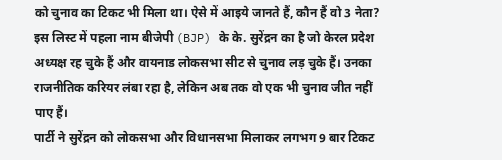को चुनाव का टिकट भी मिला था। ऐसे में आइये जानते हैं, कौन हैं वो 3 नेता?
इस लिस्ट में पहला नाम बीजेपी (BJP) के के. सुरेंद्रन का है जो केरल प्रदेश अध्यक्ष रह चुके हैं और वायनाड लोकसभा सीट से चुनाव लड़ चुके हैं। उनका राजनीतिक करियर लंबा रहा है, लेकिन अब तक वो एक भी चुनाव जीत नहीं पाए हैं।
पार्टी ने सुरेंद्रन को लोकसभा और विधानसभा मिलाकर लगभग 9 बार टिकट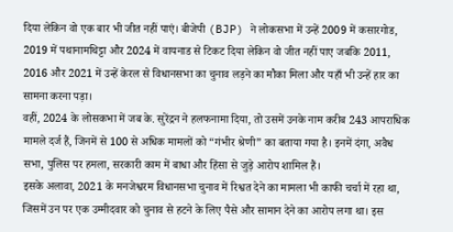दिया लेकिन वो एक बार भी जीत नहीं पाएं। बीजेपी (BJP) ने लोकसभा में उन्हें 2009 में कसारगोड, 2019 में पथानामथिट्टा और 2024 में वायनाड से टिकट दिया लेकिन वो जीत नहीं पाए जबकि 2011, 2016 और 2021 में उन्हें केरल से विधानसभा का चुनाव लड़ने का मौका मिला और यहाँ भी उन्हें हार का सामना करना पड़ा।
वहीं, 2024 के लोसकभा में जब के. सुरेंद्रन ने हलफनामा दिया, तो उसमें उनके नाम करीब 243 आपराधिक मामले दर्ज हैं, जिनमें से 100 से अधिक मामलों को “गंभीर श्रेणी” का बताया गया है। इनमें दंगा, अवैध सभा, पुलिस पर हमला, सरकारी काम में बाधा और हिंसा से जुड़े आरोप शामिल हैं।
इसके अलावा, 2021 के मनजेश्वरम विधानसभा चुनाव में रिश्वत देने का मामला भी काफी चर्चा में रहा था, जिसमें उन पर एक उम्मीदवार को चुनाव से हटने के लिए पैसे और सामान देने का आरोप लगा था। इस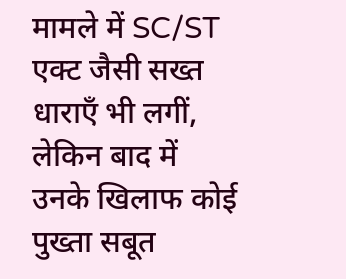मामले में SC/ST एक्ट जैसी सख्त धाराएँ भी लगीं, लेकिन बाद में उनके खिलाफ कोई पुख्ता सबूत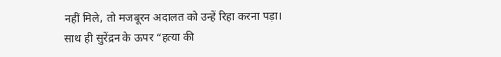नहीं मिले, तो मजबूरन अदालत को उन्हें रिहा करना पड़ा।
साथ ही सुरेंद्रन के ऊपर “हत्या की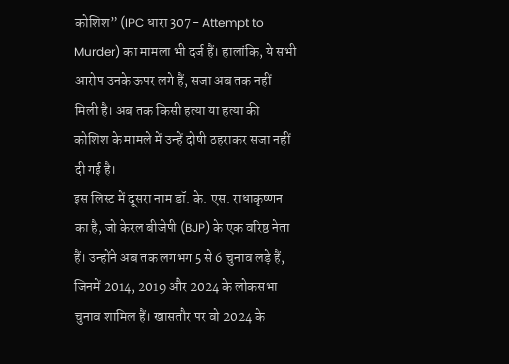कोशिश” (IPC धारा 307- Attempt to Murder) का मामला भी दर्ज हैं। हालांकि, ये सभी आरोप उनके ऊपर लगे हैं, सजा अब तक नहीं मिली है। अब तक किसी हत्या या हत्या की कोशिश के मामले में उन्हें दोषी ठहराकर सजा नहीं दी गई है।
इस लिस्ट में दूसरा नाम डॉ. के. एस. राधाकृष्णन का है, जो केरल बीजेपी (BJP) के एक वरिष्ठ नेता हैं। उन्होंने अब तक लगभग 5 से 6 चुनाव लड़े हैं, जिनमें 2014, 2019 और 2024 के लोकसभा चुनाव शामिल हैं। खासतौर पर वो 2024 के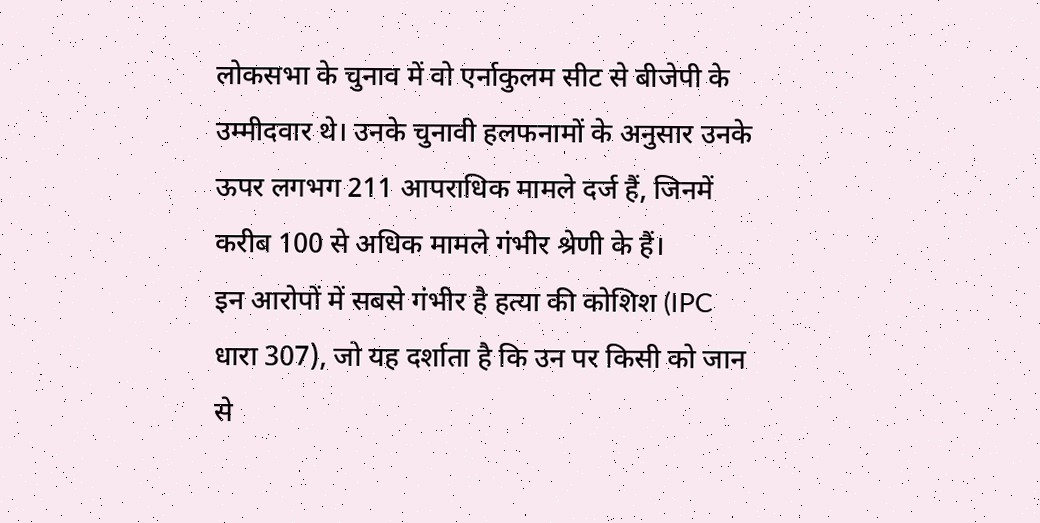लोकसभा के चुनाव में वो एर्नाकुलम सीट से बीजेपी के उम्मीदवार थे। उनके चुनावी हलफनामों के अनुसार उनके ऊपर लगभग 211 आपराधिक मामले दर्ज हैं, जिनमें करीब 100 से अधिक मामले गंभीर श्रेणी के हैं।
इन आरोपों में सबसे गंभीर है हत्या की कोशिश (IPC धारा 307), जो यह दर्शाता है कि उन पर किसी को जान से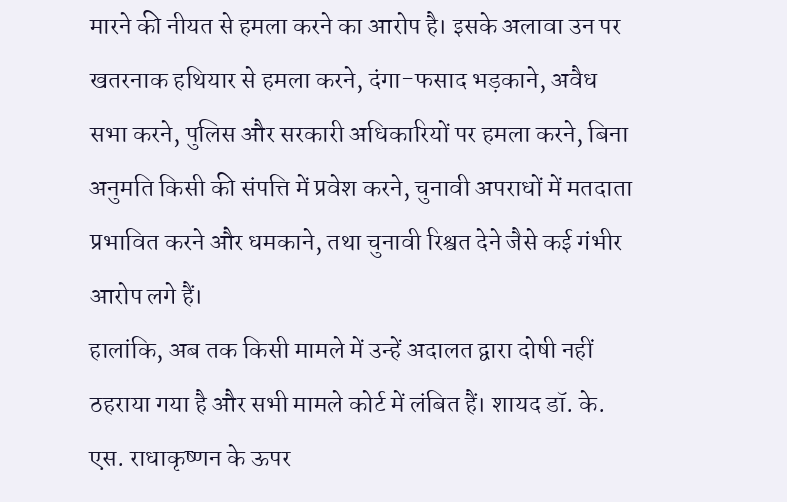मारने की नीयत से हमला करने का आरोप है। इसके अलावा उन पर खतरनाक हथियार से हमला करने, दंगा-फसाद भड़काने, अवैध सभा करने, पुलिस और सरकारी अधिकारियों पर हमला करने, बिना अनुमति किसी की संपत्ति में प्रवेश करने, चुनावी अपराधों में मतदाता प्रभावित करने और धमकाने, तथा चुनावी रिश्वत देने जैसे कई गंभीर आरोप लगे हैं।
हालांकि, अब तक किसी मामले में उन्हें अदालत द्वारा दोषी नहीं ठहराया गया है और सभी मामले कोर्ट में लंबित हैं। शायद डॉ. के. एस. राधाकृष्णन के ऊपर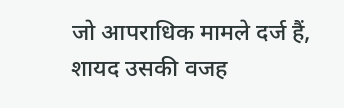जो आपराधिक मामले दर्ज हैं, शायद उसकी वजह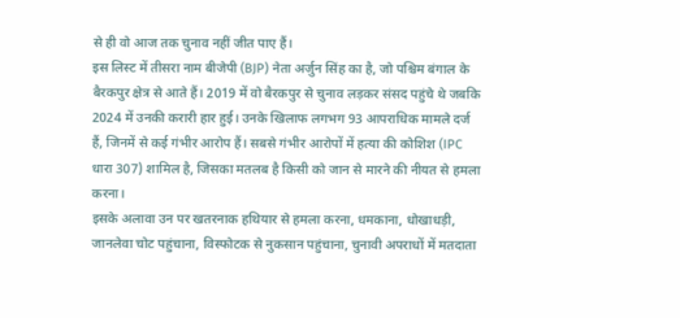से ही वो आज तक चुनाव नहीं जीत पाए हैं।
इस लिस्ट में तीसरा नाम बीजेपी (BJP) नेता अर्जुन सिंह का है, जो पश्चिम बंगाल के बैरकपुर क्षेत्र से आते हैं। 2019 में वो बैरकपुर से चुनाव लड़कर संसद पहुंचे थे जबकि 2024 में उनकी करारी हार हुई। उनके खिलाफ लगभग 93 आपराधिक मामले दर्ज हैं, जिनमें से कई गंभीर आरोप हैं। सबसे गंभीर आरोपों में हत्या की कोशिश (IPC धारा 307) शामिल है, जिसका मतलब है किसी को जान से मारने की नीयत से हमला करना।
इसके अलावा उन पर खतरनाक हथियार से हमला करना, धमकाना, धोखाधड़ी, जानलेवा चोट पहुंचाना, विस्फोटक से नुकसान पहुंचाना, चुनावी अपराधों में मतदाता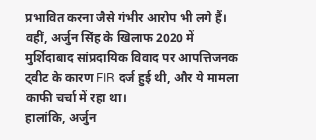प्रभावित करना जैसे गंभीर आरोप भी लगे हैं। वहीं, अर्जुन सिंह के खिलाफ 2020 में मुर्शिदाबाद सांप्रदायिक विवाद पर आपत्तिजनक ट्वीट के कारण FIR दर्ज हुई थी, और ये मामला काफी चर्चा में रहा था।
हालांकि, अर्जुन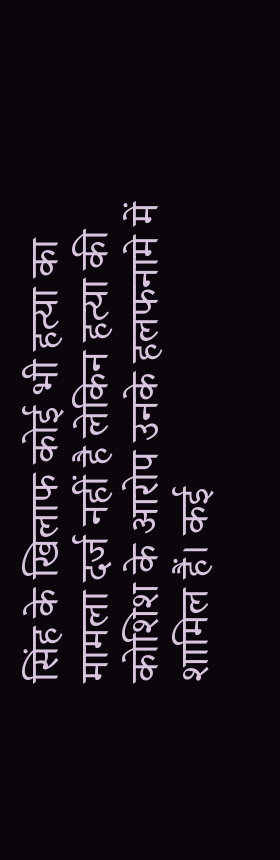सिंह के खिलाफ कोई भी हत्या का मामला दर्ज नहीं है लेकिन हत्या की कोशिश के आरोप उनके हलफनामे में शामिल हैं। कई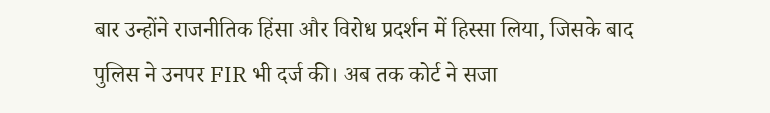बार उन्होंने राजनीतिक हिंसा और विरोध प्रदर्शन में हिस्सा लिया, जिसके बाद पुलिस ने उनपर FIR भी दर्ज की। अब तक कोर्ट ने सजा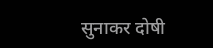सुनाकर दोषी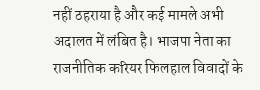नहीं ठहराया है और कई मामले अभी अदालत में लंबित है। भाजपा नेता का राजनीतिक करियर फिलहाल विवादों के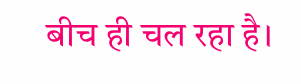बीच ही चल रहा है।